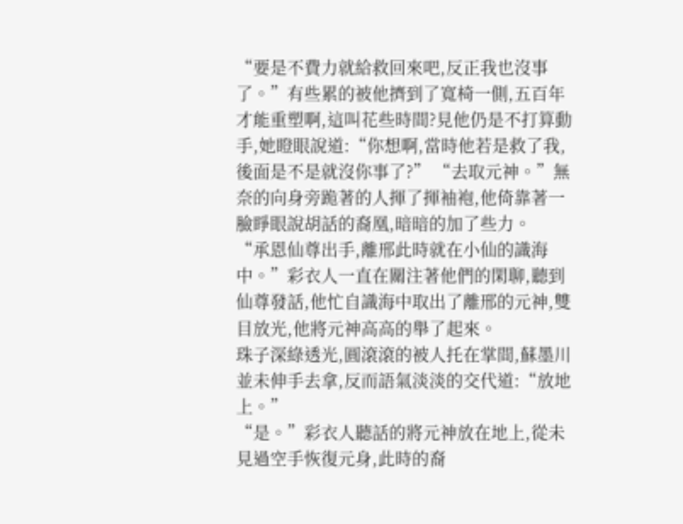“要是不費力就給救回來吧,反正我也沒事了。”有些累的被他擠到了寬椅一側,五百年才能重塑啊,這叫花些時間?見他仍是不打算動手,她瞪眼說道:“你想啊,當時他若是救了我,後面是不是就沒你事了?” “去取元神。”無奈的向身旁跪著的人揮了揮袖袍,他倚靠著一臉睜眼說胡話的裔凰,暗暗的加了些力。
“承恩仙尊出手,離邢此時就在小仙的識海中。”彩衣人一直在關注著他們的閑聊,聽到仙尊發話,他忙自識海中取出了離邢的元神,雙目放光,他將元神高高的舉了起來。
珠子深綠透光,圓滾滾的被人托在掌間,蘇墨川並未伸手去拿,反而語氣淡淡的交代道:“放地上。”
“是。”彩衣人聽話的將元神放在地上,從未見過空手恢復元身,此時的裔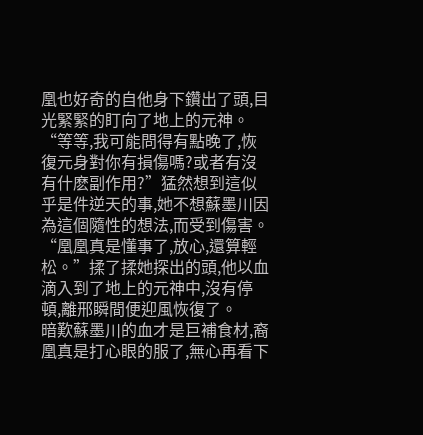凰也好奇的自他身下鑽出了頭,目光緊緊的盯向了地上的元神。
“等等,我可能問得有點晚了,恢復元身對你有損傷嗎?或者有沒有什麽副作用?”猛然想到這似乎是件逆天的事,她不想蘇墨川因為這個隨性的想法,而受到傷害。
“凰凰真是懂事了,放心,還算輕松。”揉了揉她探出的頭,他以血滴入到了地上的元神中,沒有停頓,離邢瞬間便迎風恢復了。
暗歎蘇墨川的血才是巨補食材,裔凰真是打心眼的服了,無心再看下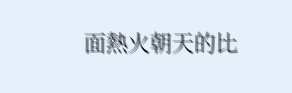面熱火朝天的比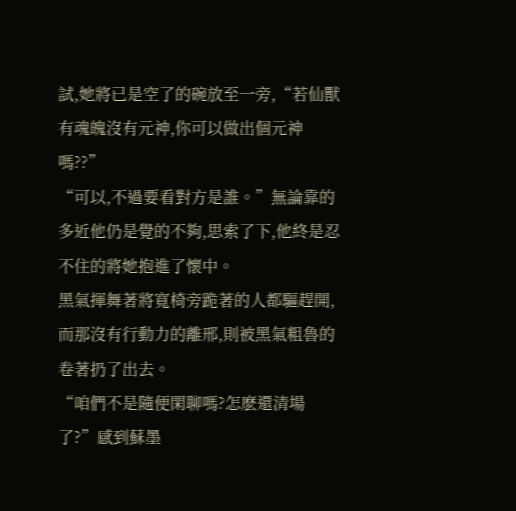試,她將已是空了的碗放至一旁,“若仙獸有魂魄沒有元神,你可以做出個元神嗎??”
“可以,不過要看對方是誰。”無論靠的多近他仍是覺的不夠,思索了下,他終是忍不住的將她抱進了懷中。
黑氣揮舞著將寬椅旁跪著的人都驅趕開,而那沒有行動力的離邢,則被黑氣粗魯的卷著扔了出去。
“咱們不是隨便閑聊嗎?怎麽還清場了?”感到蘇墨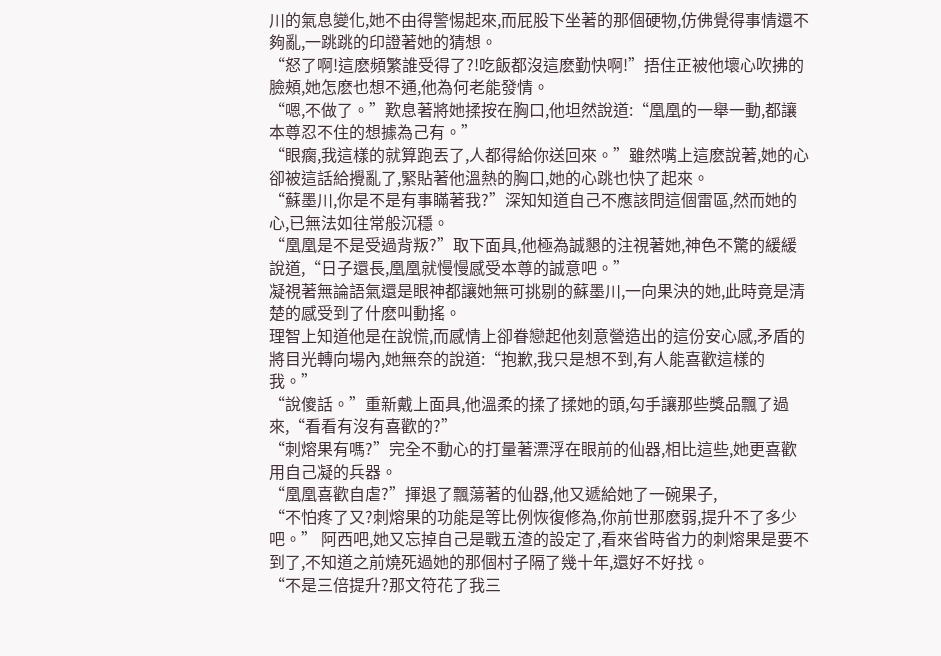川的氣息變化,她不由得警惕起來,而屁股下坐著的那個硬物,仿佛覺得事情還不夠亂,一跳跳的印證著她的猜想。
“怒了啊!這麽頻繁誰受得了?!吃飯都沒這麽勤快啊!”捂住正被他壞心吹拂的臉頰,她怎麽也想不通,他為何老能發情。
“嗯,不做了。”歎息著將她揉按在胸口,他坦然說道:“凰凰的一舉一動,都讓本尊忍不住的想據為己有。”
“眼瘸,我這樣的就算跑丟了,人都得給你送回來。”雖然嘴上這麽說著,她的心卻被這話給攪亂了,緊貼著他溫熱的胸口,她的心跳也快了起來。
“蘇墨川,你是不是有事瞞著我?”深知知道自己不應該問這個雷區,然而她的心,已無法如往常般沉穩。
“凰凰是不是受過背叛?”取下面具,他極為誠懇的注視著她,神色不驚的緩緩說道,“日子還長,凰凰就慢慢感受本尊的誠意吧。”
凝視著無論語氣還是眼神都讓她無可挑剔的蘇墨川,一向果決的她,此時竟是清楚的感受到了什麽叫動搖。
理智上知道他是在說慌,而感情上卻眷戀起他刻意營造出的這份安心感,矛盾的將目光轉向場內,她無奈的說道:“抱歉,我只是想不到,有人能喜歡這樣的我。”
“說傻話。”重新戴上面具,他溫柔的揉了揉她的頭,勾手讓那些獎品飄了過來,“看看有沒有喜歡的?”
“刺熔果有嗎?”完全不動心的打量著漂浮在眼前的仙器,相比這些,她更喜歡用自己凝的兵器。
“凰凰喜歡自虐?”揮退了飄蕩著的仙器,他又遞給她了一碗果子,
“不怕疼了又?刺熔果的功能是等比例恢復修為,你前世那麽弱,提升不了多少吧。” 阿西吧,她又忘掉自己是戰五渣的設定了,看來省時省力的刺熔果是要不到了,不知道之前燒死過她的那個村子隔了幾十年,還好不好找。
“不是三倍提升?那文符花了我三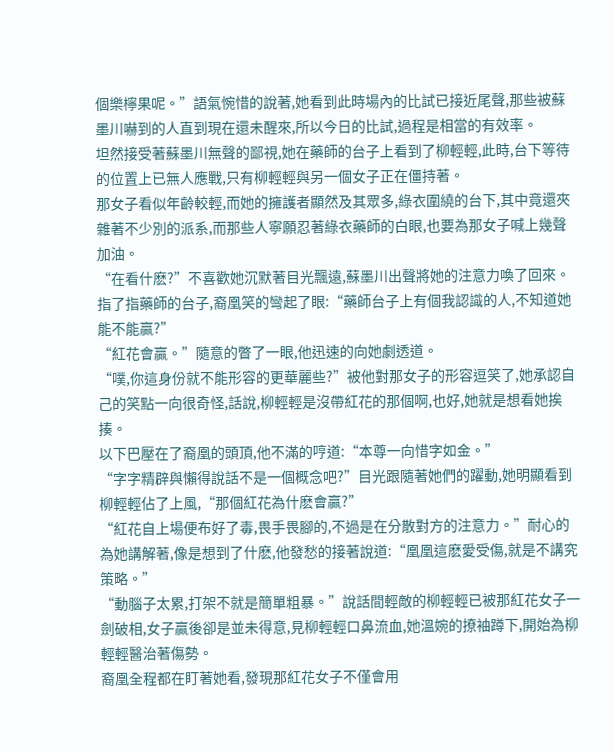個樂檸果呢。”語氣惋惜的說著,她看到此時場內的比試已接近尾聲,那些被蘇墨川嚇到的人直到現在還未醒來,所以今日的比試,過程是相當的有效率。
坦然接受著蘇墨川無聲的鄙視,她在藥師的台子上看到了柳輕輕,此時,台下等待的位置上已無人應戰,只有柳輕輕與另一個女子正在僵持著。
那女子看似年齡較輕,而她的擁護者顯然及其眾多,綠衣圍繞的台下,其中竟還夾雜著不少別的派系,而那些人寧願忍著綠衣藥師的白眼,也要為那女子喊上幾聲加油。
“在看什麽?”不喜歡她沉默著目光飄遠,蘇墨川出聲將她的注意力喚了回來。
指了指藥師的台子,裔凰笑的彎起了眼:“藥師台子上有個我認識的人,不知道她能不能贏?”
“紅花會贏。”隨意的瞥了一眼,他迅速的向她劇透道。
“噗,你這身份就不能形容的更華麗些?”被他對那女子的形容逗笑了,她承認自己的笑點一向很奇怪,話說,柳輕輕是沒帶紅花的那個啊,也好,她就是想看她挨揍。
以下巴壓在了裔凰的頭頂,他不滿的哼道:“本尊一向惜字如金。”
“字字精辟與懶得說話不是一個概念吧?”目光跟隨著她們的躍動,她明顯看到柳輕輕佔了上風,“那個紅花為什麽會贏?”
“紅花自上場便布好了毒,畏手畏腳的,不過是在分散對方的注意力。”耐心的為她講解著,像是想到了什麽,他發愁的接著說道:“凰凰這麽愛受傷,就是不講究策略。”
“動腦子太累,打架不就是簡單粗暴。”說話間輕敵的柳輕輕已被那紅花女子一劍破相,女子贏後卻是並未得意,見柳輕輕口鼻流血,她溫婉的撩袖蹲下,開始為柳輕輕醫治著傷勢。
裔凰全程都在盯著她看,發現那紅花女子不僅會用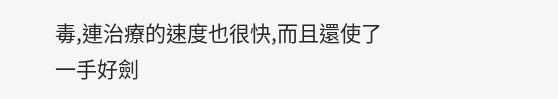毒,連治療的速度也很快,而且還使了一手好劍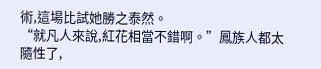術,這場比試她勝之泰然。
“就凡人來說,紅花相當不錯啊。”鳳族人都太隨性了,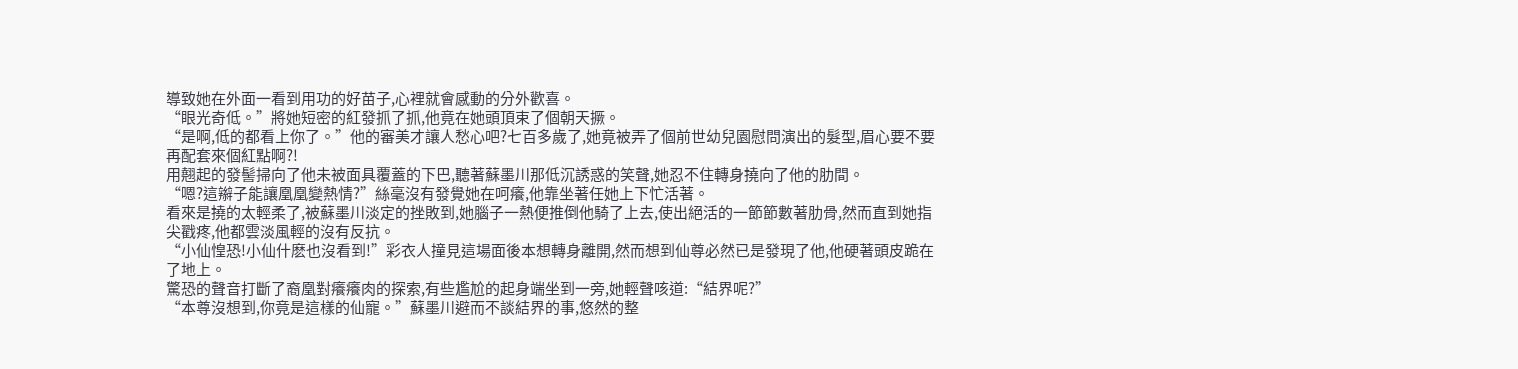導致她在外面一看到用功的好苗子,心裡就會感動的分外歡喜。
“眼光奇低。”將她短密的紅發抓了抓,他竟在她頭頂束了個朝天撅。
“是啊,低的都看上你了。”他的審美才讓人愁心吧?七百多歲了,她竟被弄了個前世幼兒園慰問演出的髮型,眉心要不要再配套來個紅點啊?!
用翹起的發髻掃向了他未被面具覆蓋的下巴,聽著蘇墨川那低沉誘惑的笑聲,她忍不住轉身撓向了他的肋間。
“嗯?這辮子能讓凰凰變熱情?”絲毫沒有發覺她在呵癢,他靠坐著任她上下忙活著。
看來是撓的太輕柔了,被蘇墨川淡定的挫敗到,她腦子一熱便推倒他騎了上去,使出絕活的一節節數著肋骨,然而直到她指尖戳疼,他都雲淡風輕的沒有反抗。
“小仙惶恐!小仙什麽也沒看到!”彩衣人撞見這場面後本想轉身離開,然而想到仙尊必然已是發現了他,他硬著頭皮跪在了地上。
驚恐的聲音打斷了裔凰對癢癢肉的探索,有些尷尬的起身端坐到一旁,她輕聲咳道:“結界呢?”
“本尊沒想到,你竟是這樣的仙寵。”蘇墨川避而不談結界的事,悠然的整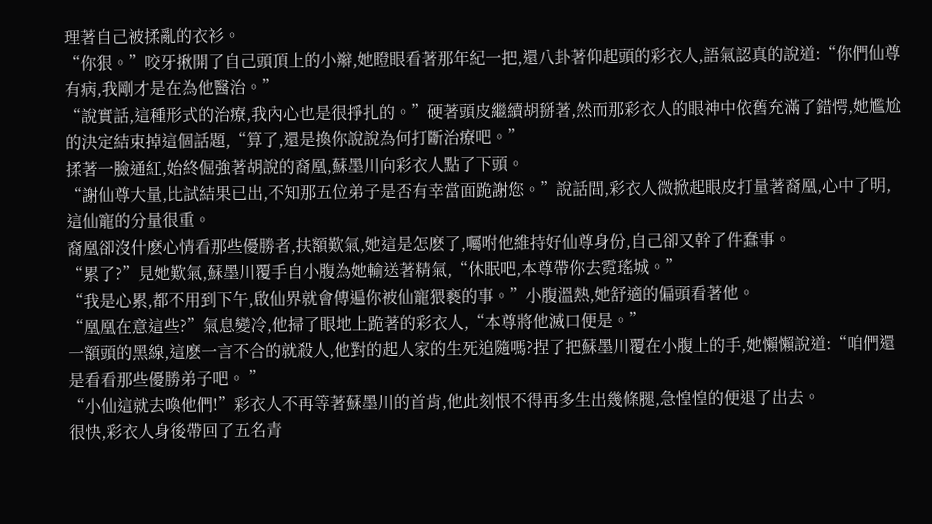理著自己被揉亂的衣衫。
“你狠。”咬牙揪開了自己頭頂上的小辮,她瞪眼看著那年紀一把,還八卦著仰起頭的彩衣人,語氣認真的說道:“你們仙尊有病,我剛才是在為他醫治。”
“說實話,這種形式的治療,我內心也是很掙扎的。”硬著頭皮繼續胡掰著,然而那彩衣人的眼神中依舊充滿了錯愕,她尷尬的決定結束掉這個話題,“算了,還是換你說說為何打斷治療吧。”
揉著一臉通紅,始終倔強著胡說的裔凰,蘇墨川向彩衣人點了下頭。
“謝仙尊大量,比試結果已出,不知那五位弟子是否有幸當面跪謝您。”說話間,彩衣人微掀起眼皮打量著裔凰,心中了明,這仙寵的分量很重。
裔凰卻沒什麽心情看那些優勝者,扶額歎氣,她這是怎麽了,囑咐他維持好仙尊身份,自己卻又幹了件蠢事。
“累了?”見她歎氣,蘇墨川覆手自小腹為她輸送著精氣,“休眠吧,本尊帶你去霓瑤城。”
“我是心累,都不用到下午,啟仙界就會傳遍你被仙寵猥褻的事。”小腹溫熱,她舒適的偏頭看著他。
“凰凰在意這些?”氣息變冷,他掃了眼地上跪著的彩衣人,“本尊將他滅口便是。”
一額頭的黑線,這麽一言不合的就殺人,他對的起人家的生死追隨嗎?捏了把蘇墨川覆在小腹上的手,她懶懶說道:“咱們還是看看那些優勝弟子吧。 ”
“小仙這就去喚他們!”彩衣人不再等著蘇墨川的首肯,他此刻恨不得再多生出幾條腿,急惶惶的便退了出去。
很快,彩衣人身後帶回了五名青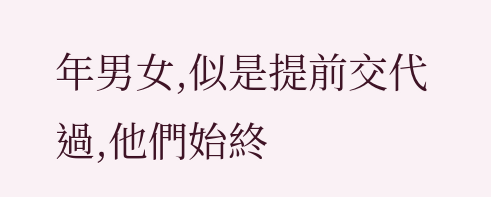年男女,似是提前交代過,他們始終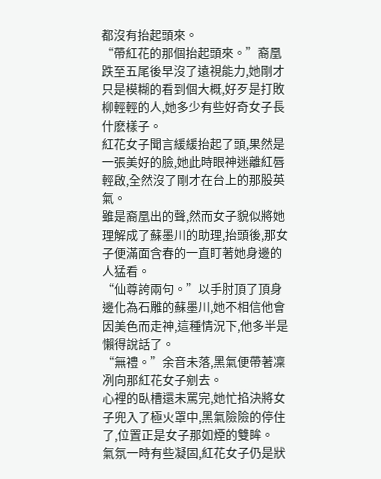都沒有抬起頭來。
“帶紅花的那個抬起頭來。”裔凰跌至五尾後早沒了遠視能力,她剛才只是模糊的看到個大概,好歹是打敗柳輕輕的人,她多少有些好奇女子長什麽樣子。
紅花女子聞言緩緩抬起了頭,果然是一張美好的臉,她此時眼神迷離紅唇輕啟,全然沒了剛才在台上的那股英氣。
雖是裔凰出的聲,然而女子貌似將她理解成了蘇墨川的助理,抬頭後,那女子便滿面含春的一直盯著她身邊的人猛看。
“仙尊誇兩句。”以手肘頂了頂身邊化為石雕的蘇墨川,她不相信他會因美色而走神,這種情況下,他多半是懶得說話了。
“無禮。”余音未落,黑氣便帶著凜冽向那紅花女子剜去。
心裡的臥槽還未罵完,她忙掐決將女子兜入了極火罩中,黑氣險險的停住了,位置正是女子那如煙的雙眸。
氣氛一時有些凝固,紅花女子仍是狀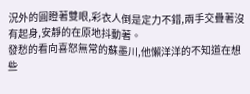況外的圓瞪著雙眼,彩衣人倒是定力不錯,兩手交疊著沒有起身,安靜的在原地抖動著。
發愁的看向喜怒無常的蘇墨川,他懶洋洋的不知道在想些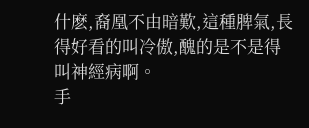什麽,裔凰不由暗歎,這種脾氣,長得好看的叫冷傲,醜的是不是得叫神經病啊。
手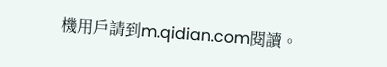機用戶請到m.qidian.com閱讀。